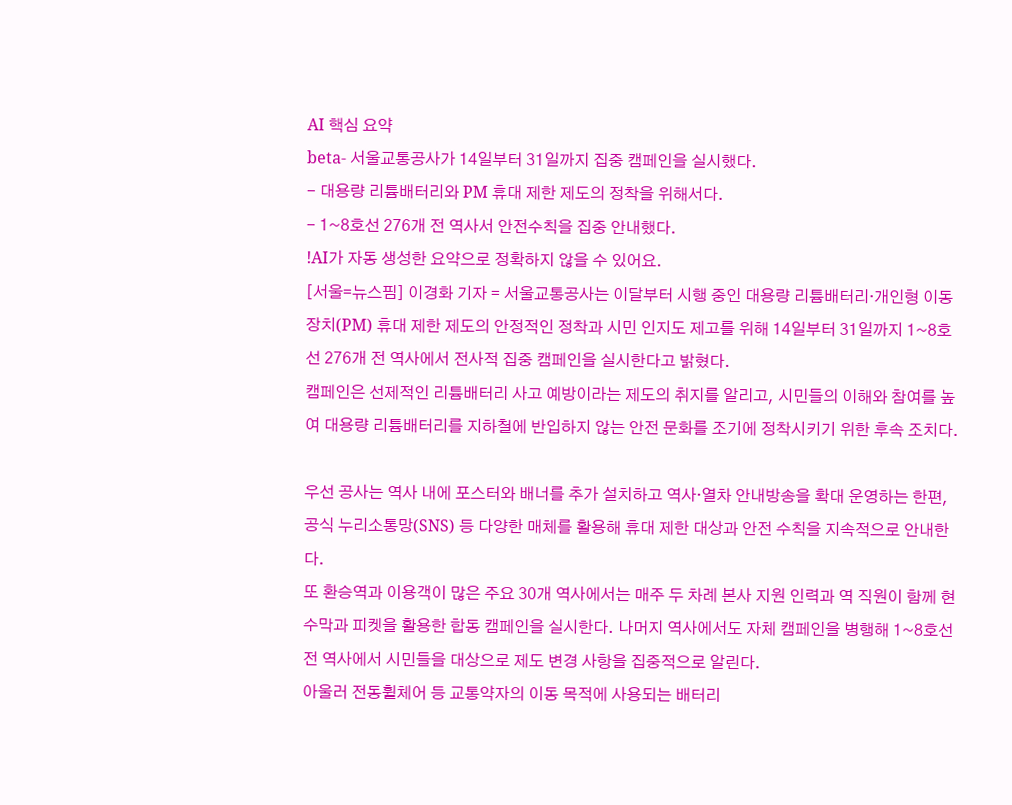AI 핵심 요약
beta- 서울교통공사가 14일부터 31일까지 집중 캠페인을 실시했다.
- 대용량 리튬배터리와 PM 휴대 제한 제도의 정착을 위해서다.
- 1~8호선 276개 전 역사서 안전수칙을 집중 안내했다.
!AI가 자동 생성한 요약으로 정확하지 않을 수 있어요.
[서울=뉴스핌] 이경화 기자 = 서울교통공사는 이달부터 시행 중인 대용량 리튬배터리·개인형 이동장치(PM) 휴대 제한 제도의 안정적인 정착과 시민 인지도 제고를 위해 14일부터 31일까지 1~8호선 276개 전 역사에서 전사적 집중 캠페인을 실시한다고 밝혔다.
캠페인은 선제적인 리튬배터리 사고 예방이라는 제도의 취지를 알리고, 시민들의 이해와 참여를 높여 대용량 리튬배터리를 지하철에 반입하지 않는 안전 문화를 조기에 정착시키기 위한 후속 조치다.

우선 공사는 역사 내에 포스터와 배너를 추가 설치하고 역사·열차 안내방송을 확대 운영하는 한편, 공식 누리소통망(SNS) 등 다양한 매체를 활용해 휴대 제한 대상과 안전 수칙을 지속적으로 안내한다.
또 환승역과 이용객이 많은 주요 30개 역사에서는 매주 두 차례 본사 지원 인력과 역 직원이 함께 현수막과 피켓을 활용한 합동 캠페인을 실시한다. 나머지 역사에서도 자체 캠페인을 병행해 1~8호선 전 역사에서 시민들을 대상으로 제도 변경 사항을 집중적으로 알린다.
아울러 전동휠체어 등 교통약자의 이동 목적에 사용되는 배터리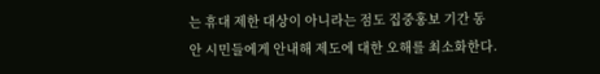는 휴대 제한 대상이 아니라는 점도 집중홍보 기간 동안 시민들에게 안내해 제도에 대한 오해를 최소화한다.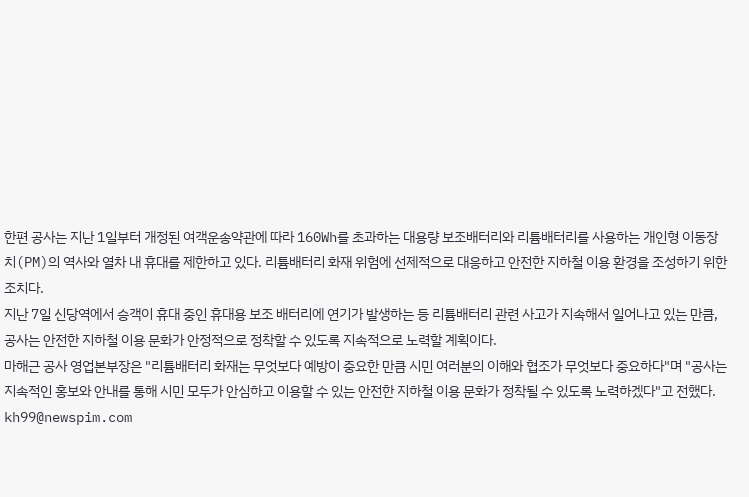한편 공사는 지난 1일부터 개정된 여객운송약관에 따라 160Wh를 초과하는 대용량 보조배터리와 리튬배터리를 사용하는 개인형 이동장치(PM)의 역사와 열차 내 휴대를 제한하고 있다. 리튬배터리 화재 위험에 선제적으로 대응하고 안전한 지하철 이용 환경을 조성하기 위한 조치다.
지난 7일 신당역에서 승객이 휴대 중인 휴대용 보조 배터리에 연기가 발생하는 등 리튬배터리 관련 사고가 지속해서 일어나고 있는 만큼, 공사는 안전한 지하철 이용 문화가 안정적으로 정착할 수 있도록 지속적으로 노력할 계획이다.
마해근 공사 영업본부장은 "리튬배터리 화재는 무엇보다 예방이 중요한 만큼 시민 여러분의 이해와 협조가 무엇보다 중요하다"며 "공사는 지속적인 홍보와 안내를 통해 시민 모두가 안심하고 이용할 수 있는 안전한 지하철 이용 문화가 정착될 수 있도록 노력하겠다"고 전했다.
kh99@newspim.com